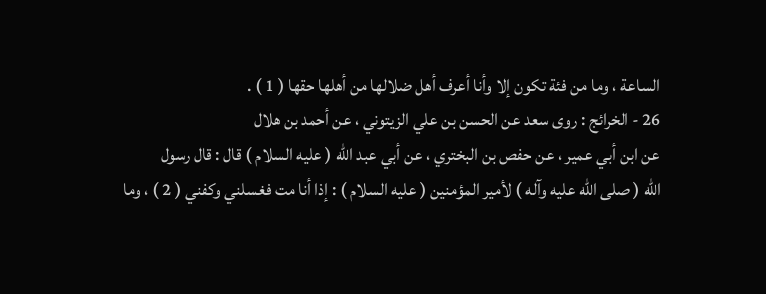الساعة ، وما من فئة تكون إلا وأنا أعرف أهل ضلالها من أهلها حقها ( 1 ) .
26 - الخرائج : روى سعد عن الحسن بن علي الزيتوني ، عن أحمد بن هلال
عن ابن أبي عمير ، عن حفص بن البختري ، عن أبي عبد الله ( عليه السلام ) قال : قال رسول
الله ( صلى الله عليه وآله ) لأمير المؤمنين ( عليه السلام ) : إذا أنا مت فغسلني وكفني ( 2 ) ، وما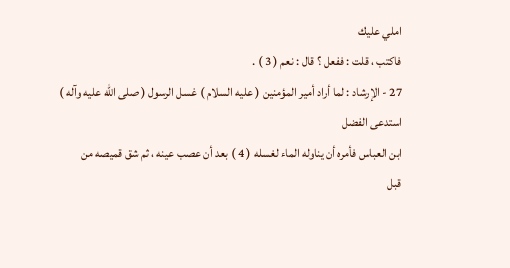املي عليك
فاكتب ، قلت : ففعل ؟ قال : نعم ( 3 ) .
27 - الإرشاد : لما أراد أمير المؤمنين ( عليه السلام ) غسل الرسول ( صلى الله عليه وآله ) استدعى الفضل
ابن العباس فأمره أن يناوله الماء لغسله ( 4 ) بعد أن عصب عينه ، ثم شق قميصه من
قبل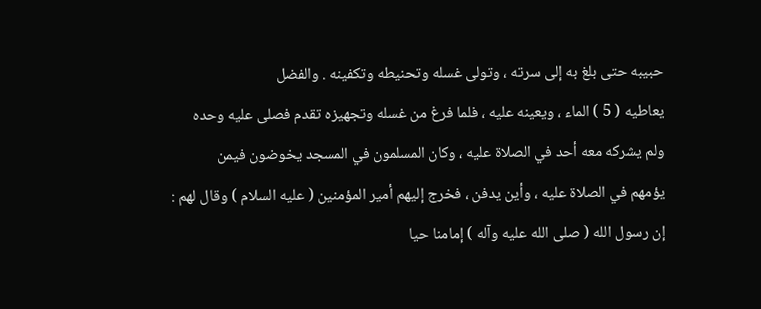حبيبه حتى بلغ به إلى سرته ، وتولى غسله وتحنيطه وتكفينه . والفضل
يعاطيه ( 5 ) الماء ، ويعينه عليه ، فلما فرغ من غسله وتجهيزه تقدم فصلى عليه وحده
ولم يشركه معه أحد في الصلاة عليه ، وكان المسلمون في المسجد يخوضون فيمن
يؤمهم في الصلاة عليه ، وأين يدفن ، فخرج إليهم أمير المؤمنين ( عليه السلام ) وقال لهم :
إن رسول الله ( صلى الله عليه وآله ) إمامنا حيا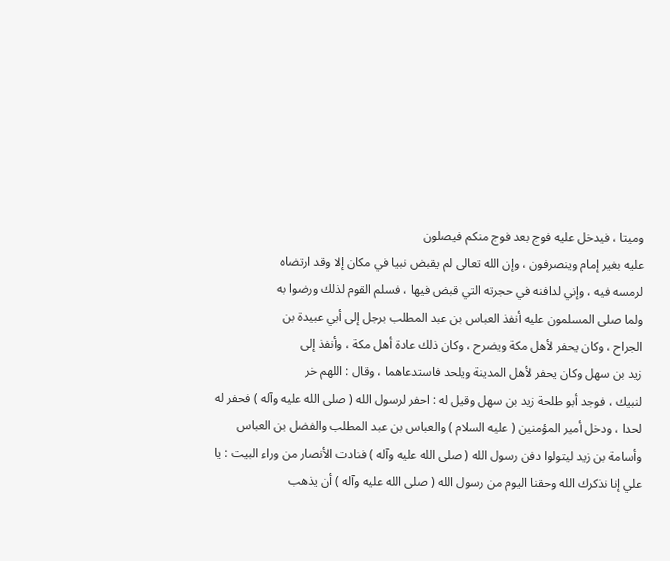وميتا ، فيدخل عليه فوج بعد فوج منكم فيصلون
عليه بغير إمام وينصرفون ، وإن الله تعالى لم يقبض نبيا في مكان إلا وقد ارتضاه
لرمسه فيه ، وإني لدافنه في حجرته التي قبض فيها ، فسلم القوم لذلك ورضوا به
ولما صلى المسلمون عليه أنفذ العباس بن عبد المطلب برجل إلى أبي عبيدة بن
الجراح ، وكان يحفر لأهل مكة ويضرح ، وكان ذلك عادة أهل مكة ، وأنفذ إلى
زيد بن سهل وكان يحفر لأهل المدينة ويلحد فاستدعاهما ، وقال : اللهم خر
لنبيك ، فوجد أبو طلحة زيد بن سهل وقيل له : احفر لرسول الله ( صلى الله عليه وآله ) فحفر له
لحدا ، ودخل أمير المؤمنين ( عليه السلام ) والعباس بن عبد المطلب والفضل بن العباس
وأسامة بن زيد ليتولوا دفن رسول الله ( صلى الله عليه وآله ) فنادت الأنصار من وراء البيت : يا
علي إنا نذكرك الله وحقنا اليوم من رسول الله ( صلى الله عليه وآله ) أن يذهب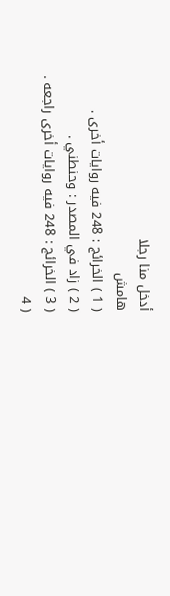أدخل منا رجلا
هامش
( 1 ) الخرائج : 248 فيه روايات أخرى .
( 2 ) زاد في المصدر : وحنطني .
( 3 ) الخرائج : 248 فيه روايات أخرى راجعه .
( 4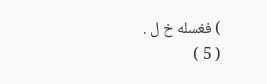) فغسله خ ل .
( 5 )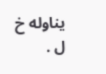يناوله خ ل .